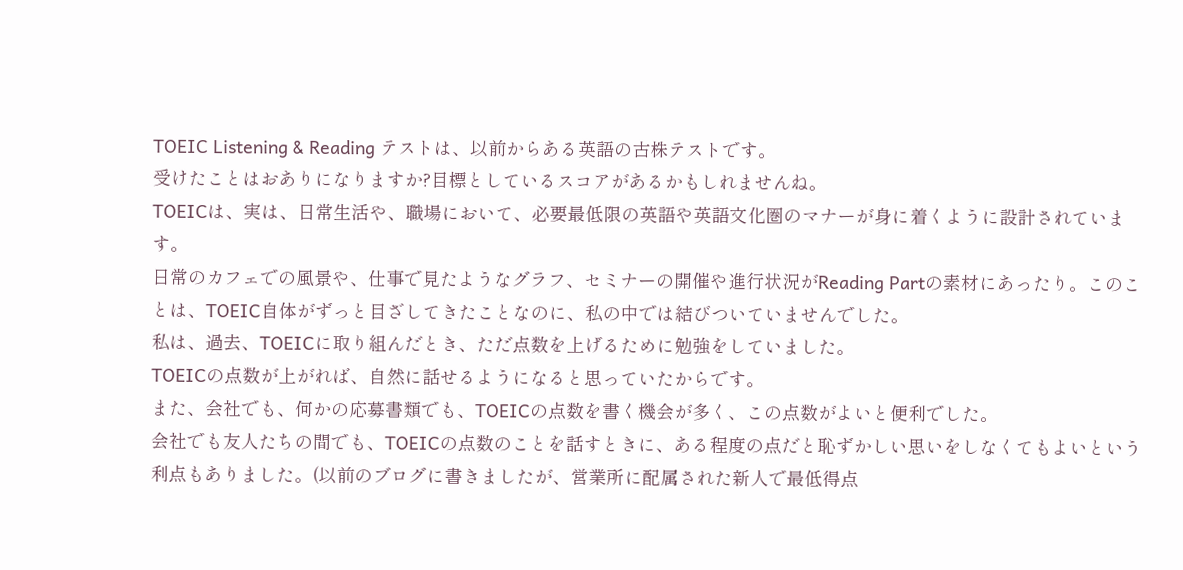TOEIC Listening & Reading テストは、以前からある英語の古株テストです。
受けたことはおありになりますか?目標としているスコアがあるかもしれませんね。
TOEICは、実は、日常生活や、職場において、必要最低限の英語や英語文化圏のマナーが身に着くように設計されています。
日常のカフェでの風景や、仕事で見たようなグラフ、セミナーの開催や進行状況がReading Partの素材にあったり。このことは、TOEIC自体がずっと目ざしてきたことなのに、私の中では結びついていませんでした。
私は、過去、TOEICに取り組んだとき、ただ点数を上げるために勉強をしていました。
TOEICの点数が上がれば、自然に話せるようになると思っていたからです。
また、会社でも、何かの応募書類でも、TOEICの点数を書く機会が多く、この点数がよいと便利でした。
会社でも友人たちの間でも、TOEICの点数のことを話すときに、ある程度の点だと恥ずかしい思いをしなくてもよいという利点もありました。(以前のブログに書きましたが、営業所に配属された新人で最低得点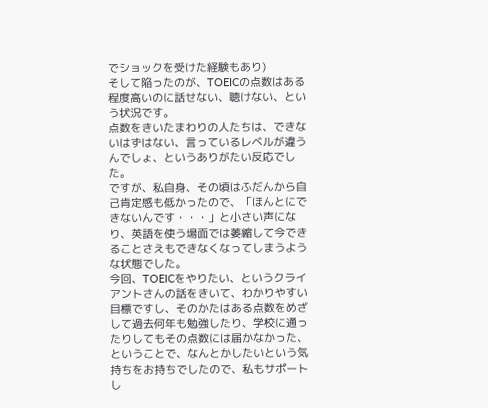でショックを受けた経験もあり)
そして陥ったのが、TOEICの点数はある程度高いのに話せない、聴けない、という状況です。
点数をきいたまわりの人たちは、できないはずはない、言っているレベルが違うんでしょ、というありがたい反応でした。
ですが、私自身、その頃はふだんから自己肯定感も低かったので、「ほんとにできないんです・・・」と小さい声になり、英語を使う場面では萎縮して今できることさえもできなくなってしまうような状態でした。
今回、TOEICをやりたい、というクライアントさんの話をきいて、わかりやすい目標ですし、そのかたはある点数をめざして過去何年も勉強したり、学校に通ったりしてもその点数には届かなかった、ということで、なんとかしたいという気持ちをお持ちでしたので、私もサポートし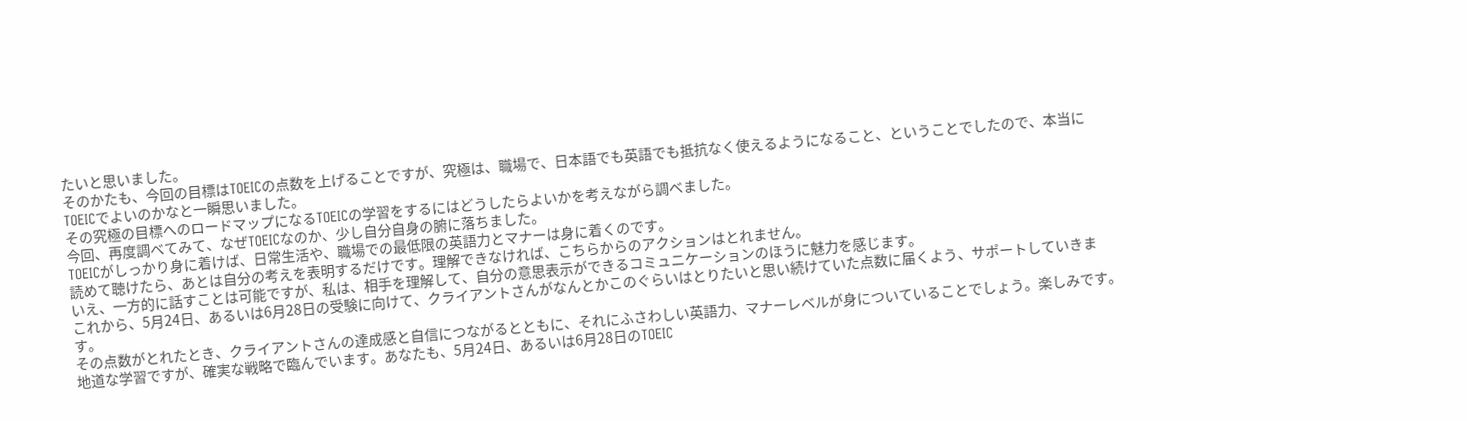たいと思いました。
そのかたも、今回の目標はTOEICの点数を上げることですが、究極は、職場で、日本語でも英語でも抵抗なく使えるようになること、ということでしたので、本当にTOEICでよいのかなと一瞬思いました。
その究極の目標へのロードマップになるTOEICの学習をするにはどうしたらよいかを考えながら調べました。
今回、再度調べてみて、なぜTOEICなのか、少し自分自身の腑に落ちました。
TOEICがしっかり身に着けば、日常生活や、職場での最低限の英語力とマナーは身に着くのです。
読めて聴けたら、あとは自分の考えを表明するだけです。理解できなければ、こちらからのアクションはとれません。
いえ、一方的に話すことは可能ですが、私は、相手を理解して、自分の意思表示ができるコミュニケーションのほうに魅力を感じます。
これから、5月24日、あるいは6月28日の受験に向けて、クライアントさんがなんとかこのぐらいはとりたいと思い続けていた点数に届くよう、サポートしていきます。
その点数がとれたとき、クライアントさんの達成感と自信につながるとともに、それにふさわしい英語力、マナーレベルが身についていることでしょう。楽しみです。
地道な学習ですが、確実な戦略で臨んでいます。あなたも、5月24日、あるいは6月28日のTOEIC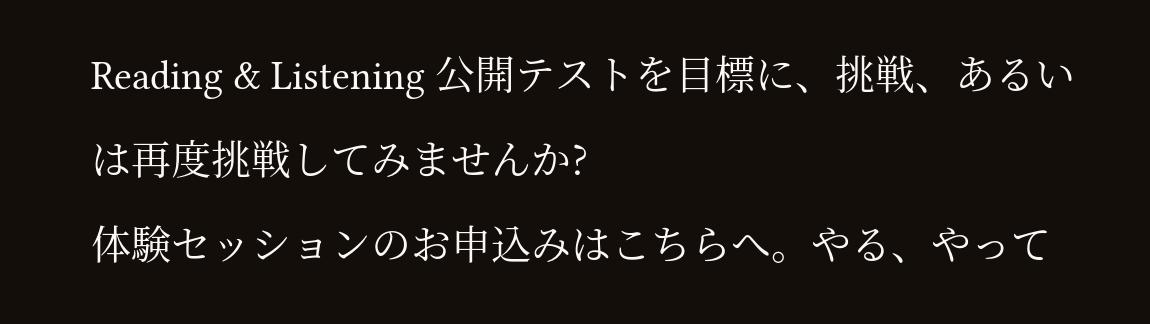Reading & Listening 公開テストを目標に、挑戦、あるいは再度挑戦してみませんか?
体験セッションのお申込みはこちらへ。やる、やって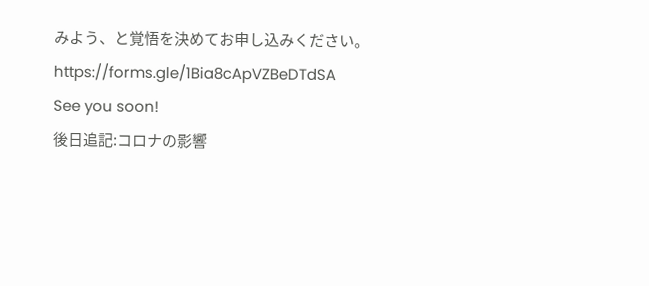みよう、と覚悟を決めてお申し込みください。
https://forms.gle/1Bia8cApVZBeDTdSA
See you soon!
後日追記:コロナの影響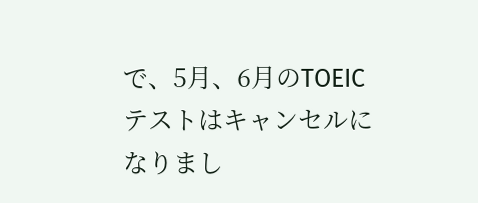で、5月、6月のTOEICテストはキャンセルになりまし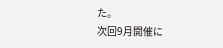た。
次回9月開催に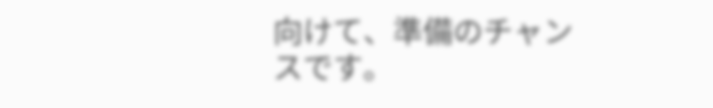向けて、準備のチャンスです。